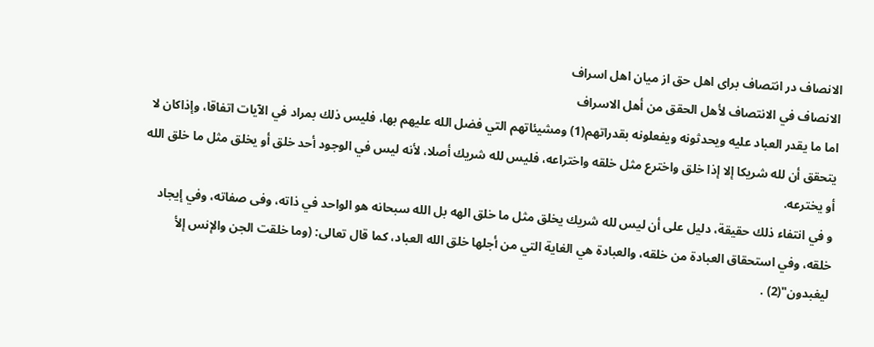الانصاف در انتصاف برای اهل حق از میان اهل اسراف
الانصاف في الانتصاف لأهل الحقق من أهل الاسراف
اما ما يقدر العباد عليه ويحدثونه ويفعلونه بقدراتهم(1) ومشيئاتهم التي فضل الله عليهم بها، فليس ذلك بمراد في الآيات اتفاقا، وإذاكان لا يتحقق أن لله شريكا إلا إذا خلق واخترع مثل خلقه واختراعه، فليس لله شريك أصلا، لأنه ليس في الوجود أحد خلق أو يخلق مثل ما خلق الله أو يخترعه.
و في انتفاء ذلك حقيقة، دليل على أن ليس لله شريك يخلق مثل ما خلق الهه بل الله سبحانه هو الواحد في ذاته، وفى صفاته، وفي إيجاد خلقه، وفي استحقاق العبادة من خلقه، والعبادة هي الغاية التي من أجلها خلق الله العباد، كما قال تعالى: (وما خلقت الجن والإنس إلأ ليغبدون"(2) .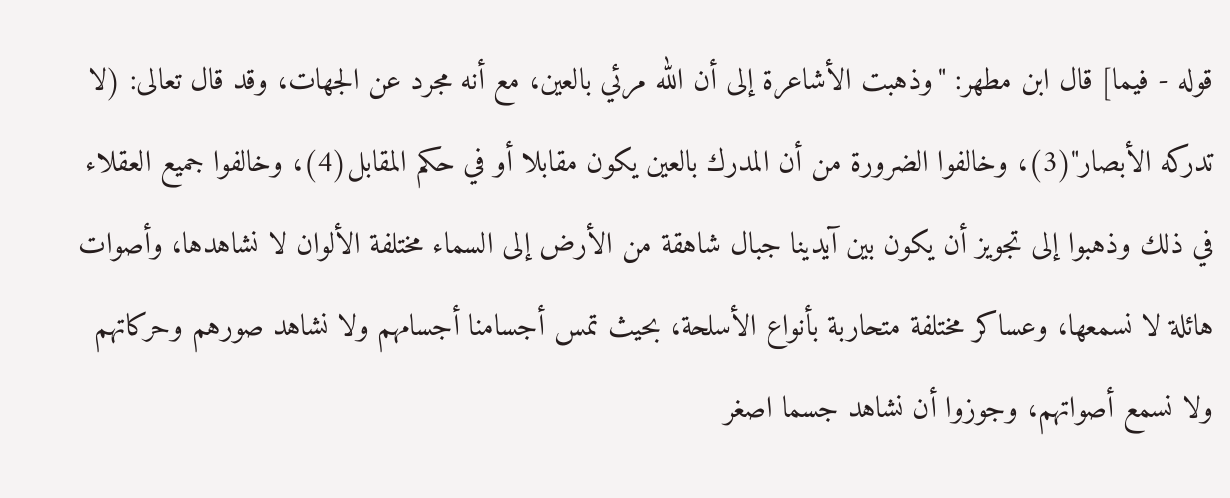قوله - فيما] قال ابن مطهر: "وذهبت الأشاعرة إلى أن الله مرئي بالعين، مع أنه مجرد عن الجهات، وقد قال تعالى: (لا تدركه الأبصار"(3)، وخالفوا الضرورة من أن المدرك بالعين يكون مقابلا أو في حكم المقابل(4)، وخالفوا جميع العقلاء في ذلك وذهبوا إلى تجويز أن يكون بين آيدينا جبال شاهقة من الأرض إلى السماء مختلفة الألوان لا نشاهدها، وأصوات هائلة لا نسمعها، وعساكر مختلفة متحاربة بأنواع الأسلحة، بحيث تمس أجسامنا أجسامهم ولا نشاهد صورهم وحركاتهم ولا نسمع أصواتهم، وجوزوا أن نشاهد جسما اصغر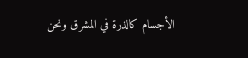الأجسام كالذرة في المشرق ونحن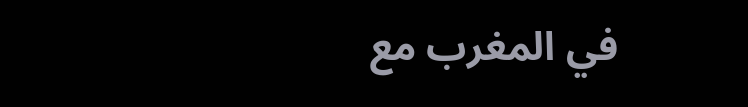في المغرب مع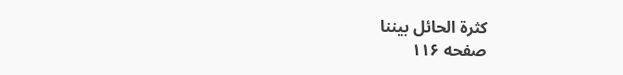كثرة الحائل بيننا
صفحه ۱۱۶